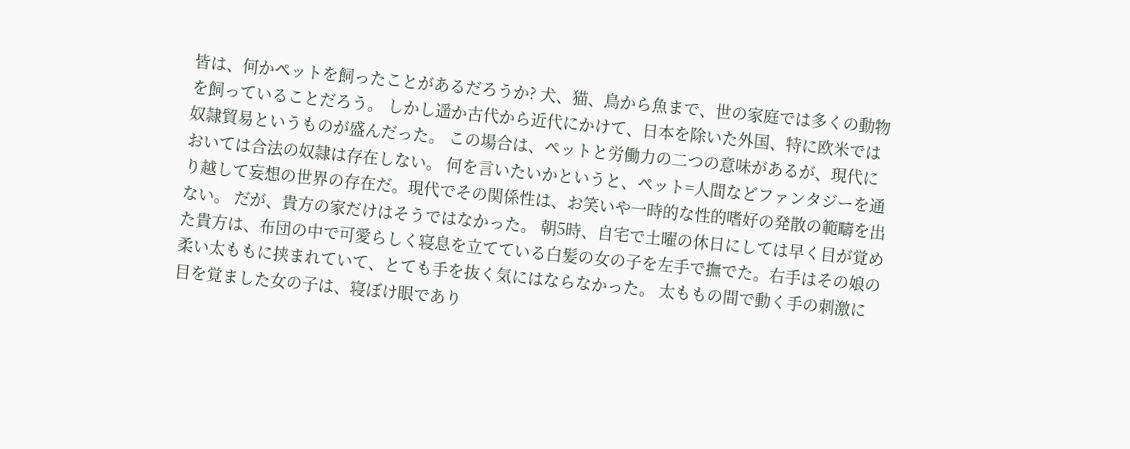皆は、何かペットを飼ったことがあるだろうか? 犬、猫、鳥から魚まで、世の家庭では多くの動物を飼っていることだろう。 しかし遥か古代から近代にかけて、日本を除いた外国、特に欧米では奴隷貿易というものが盛んだった。 この場合は、ペットと労働力の二つの意味があるが、現代においては合法の奴隷は存在しない。 何を言いたいかというと、ペット=人間などファンタジーを通り越して妄想の世界の存在だ。現代でその関係性は、お笑いや一時的な性的嗜好の発散の範疇を出ない。 だが、貴方の家だけはそうではなかった。 朝5時、自宅で土曜の休日にしては早く目が覚めた貴方は、布団の中で可愛らしく寝息を立てている白髪の女の子を左手で撫でた。右手はその娘の柔い太ももに挟まれていて、とても手を抜く気にはならなかった。 太ももの間で動く手の刺激に目を覚ました女の子は、寝ぼけ眼であり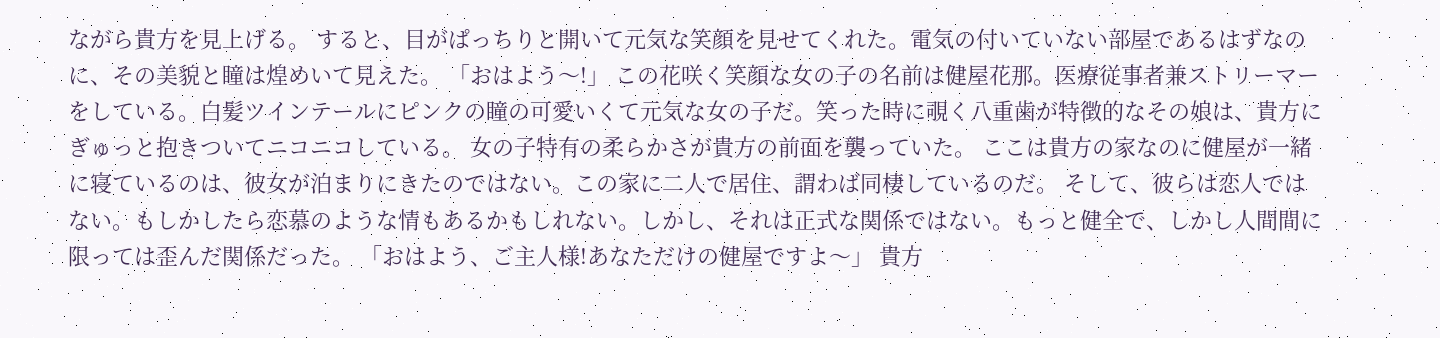ながら貴方を見上げる。 すると、目がぱっちりと開いて元気な笑顔を見せてくれた。電気の付いていない部屋であるはずなのに、その美貌と瞳は煌めいて見えた。 「おはよう〜!」 この花咲く笑顔な女の子の名前は健屋花那。医療従事者兼ストリーマーをしている。白髪ツインテールにピンクの瞳の可愛いくて元気な女の子だ。笑った時に覗く八重歯が特徴的なその娘は、貴方にぎゅっと抱きついてニコニコしている。 女の子特有の柔らかさが貴方の前面を襲っていた。 ここは貴方の家なのに健屋が一緒に寝ているのは、彼女が泊まりにきたのではない。この家に二人で居住、謂わば同棲しているのだ。 そして、彼らは恋人ではない。もしかしたら恋慕のような情もあるかもしれない。しかし、それは正式な関係ではない。もっと健全で、しかし人間間に限っては歪んだ関係だった。 「おはよう、ご主人様!あなただけの健屋ですよ〜」 貴方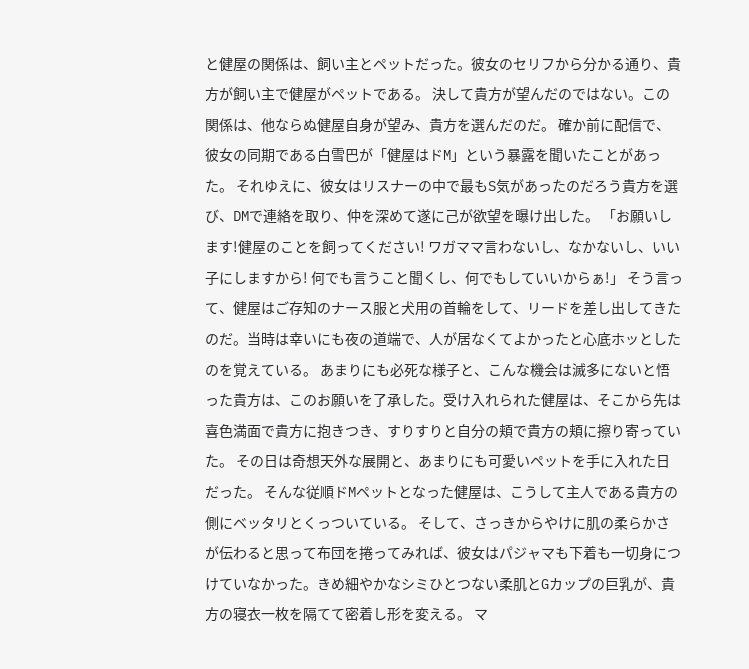と健屋の関係は、飼い主とペットだった。彼女のセリフから分かる通り、貴方が飼い主で健屋がペットである。 決して貴方が望んだのではない。この関係は、他ならぬ健屋自身が望み、貴方を選んだのだ。 確か前に配信で、彼女の同期である白雪巴が「健屋はドM」という暴露を聞いたことがあった。 それゆえに、彼女はリスナーの中で最もS気があったのだろう貴方を選び、DMで連絡を取り、仲を深めて遂に己が欲望を曝け出した。 「お願いします!健屋のことを飼ってください! ワガママ言わないし、なかないし、いい子にしますから! 何でも言うこと聞くし、何でもしていいからぁ!」 そう言って、健屋はご存知のナース服と犬用の首輪をして、リードを差し出してきたのだ。当時は幸いにも夜の道端で、人が居なくてよかったと心底ホッとしたのを覚えている。 あまりにも必死な様子と、こんな機会は滅多にないと悟った貴方は、このお願いを了承した。受け入れられた健屋は、そこから先は喜色満面で貴方に抱きつき、すりすりと自分の頬で貴方の頬に擦り寄っていた。 その日は奇想天外な展開と、あまりにも可愛いペットを手に入れた日だった。 そんな従順ドMペットとなった健屋は、こうして主人である貴方の側にベッタリとくっついている。 そして、さっきからやけに肌の柔らかさが伝わると思って布団を捲ってみれば、彼女はパジャマも下着も一切身につけていなかった。きめ細やかなシミひとつない柔肌とGカップの巨乳が、貴方の寝衣一枚を隔てて密着し形を変える。 マ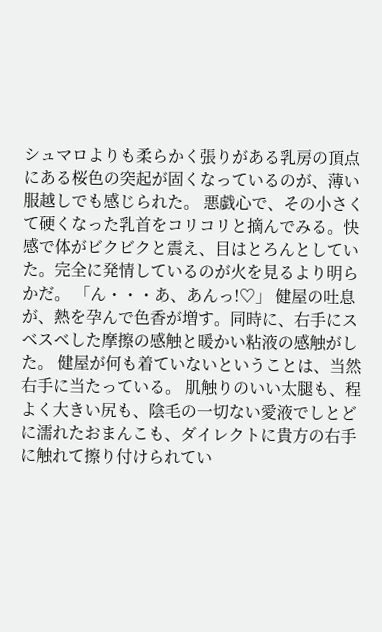シュマロよりも柔らかく張りがある乳房の頂点にある桜色の突起が固くなっているのが、薄い服越しでも感じられた。 悪戯心で、その小さくて硬くなった乳首をコリコリと摘んでみる。快感で体がビクビクと震え、目はとろんとしていた。完全に発情しているのが火を見るより明らかだ。 「ん・・・あ、あんっ!♡」 健屋の吐息が、熱を孕んで色香が増す。同時に、右手にスベスベした摩擦の感触と暖かい粘液の感触がした。 健屋が何も着ていないということは、当然右手に当たっている。 肌触りのいい太腿も、程よく大きい尻も、陰毛の一切ない愛液でしとどに濡れたおまんこも、ダイレクトに貴方の右手に触れて擦り付けられてい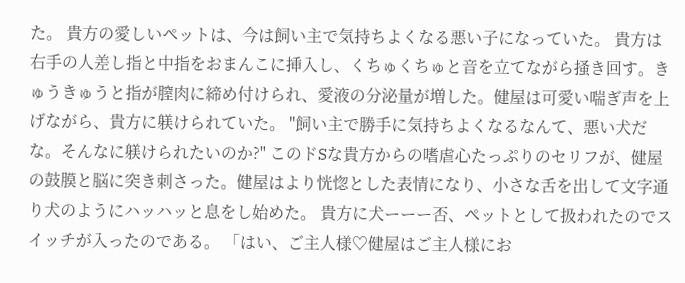た。 貴方の愛しいペットは、今は飼い主で気持ちよくなる悪い子になっていた。 貴方は右手の人差し指と中指をおまんこに挿入し、くちゅくちゅと音を立てながら掻き回す。きゅうきゅうと指が膣肉に締め付けられ、愛液の分泌量が増した。健屋は可愛い喘ぎ声を上げながら、貴方に躾けられていた。 "飼い主で勝手に気持ちよくなるなんて、悪い犬だな。そんなに躾けられたいのか?" このドSな貴方からの嗜虐心たっぷりのセリフが、健屋の鼓膜と脳に突き刺さった。健屋はより恍惚とした表情になり、小さな舌を出して文字通り犬のようにハッハッと息をし始めた。 貴方に犬ーーー否、ペットとして扱われたのでスイッチが入ったのである。 「はい、ご主人様♡健屋はご主人様にお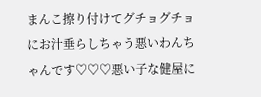まんこ擦り付けてグチョグチョにお汁垂らしちゃう悪いわんちゃんです♡♡♡悪い子な健屋に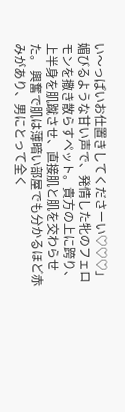い〜っぱいお仕置きしてくださーい♡♡♡」 媚びるような甘い声で、発情した牝のフェロモンを撒き散らすペット。貴方の上に跨り、上半身を肌蹴させ、直接肌と肌を交わらせた。 興奮で肌は薄暗い部屋でも分かるほど赤みがあり、男にとって全く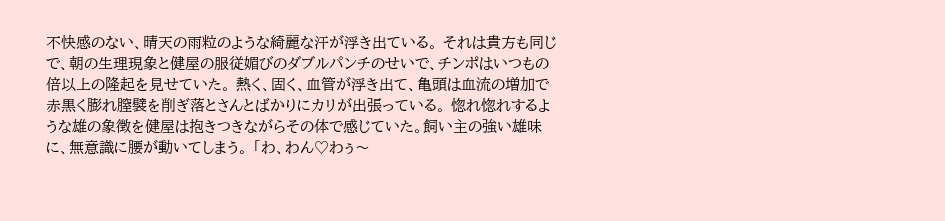不快感のない、晴天の雨粒のような綺麗な汗が浮き出ている。 それは貴方も同じで、朝の生理現象と健屋の服従媚びのダブルパンチのせいで、チンポはいつもの倍以上の隆起を見せていた。 熱く、固く、血管が浮き出て、亀頭は血流の増加で赤黒く膨れ膣襞を削ぎ落とさんとばかりにカリが出張っている。 惚れ惚れするような雄の象徴を健屋は抱きつきながらその体で感じていた。飼い主の強い雄味に、無意識に腰が動いてしまう。 「わ、わん♡わぅ〜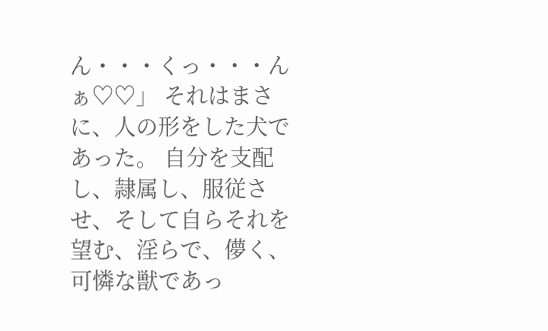ん・・・くっ・・・んぁ♡♡」 それはまさに、人の形をした犬であった。 自分を支配し、隷属し、服従させ、そして自らそれを望む、淫らで、儚く、可憐な獣であっ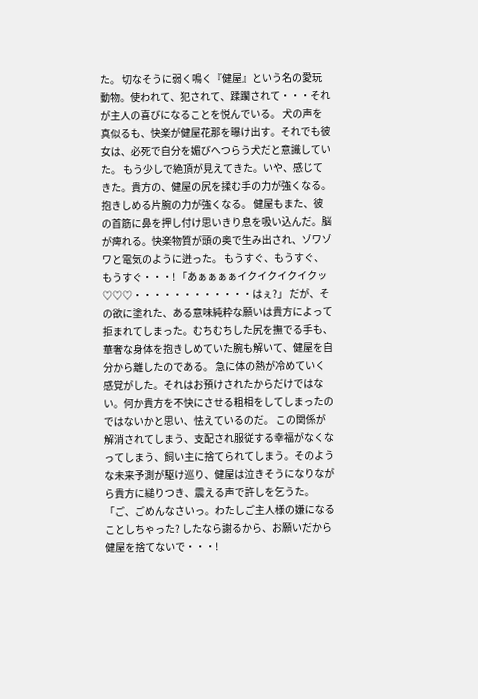た。 切なそうに弱く鳴く『健屋』という名の愛玩動物。使われて、犯されて、蹂躙されて・・・それが主人の喜びになることを悦んでいる。 犬の声を真似るも、快楽が健屋花那を曝け出す。それでも彼女は、必死で自分を媚びへつらう犬だと意識していた。 もう少しで絶頂が見えてきた。いや、感じてきた。貴方の、健屋の尻を揉む手の力が強くなる。抱きしめる片腕の力が強くなる。 健屋もまた、彼の首筋に鼻を押し付け思いきり息を吸い込んだ。脳が痺れる。快楽物質が頭の奥で生み出され、ゾワゾワと電気のように迸った。 もうすぐ、もうすぐ、もうすぐ・・・! 「あぁぁぁぁイクイクイクイクッ♡♡♡・・・・・・・・・・・・はぇ?」 だが、その欲に塗れた、ある意味純粋な願いは貴方によって拒まれてしまった。むちむちした尻を撫でる手も、華奢な身体を抱きしめていた腕も解いて、健屋を自分から離したのである。 急に体の熱が冷めていく感覚がした。それはお預けされたからだけではない。何か貴方を不快にさせる粗相をしてしまったのではないかと思い、怯えているのだ。 この関係が解消されてしまう、支配され服従する幸福がなくなってしまう、飼い主に捨てられてしまう。そのような未来予測が駆け巡り、健屋は泣きそうになりながら貴方に縋りつき、震える声で許しを乞うた。 「ご、ごめんなさいっ。わたしご主人様の嫌になることしちゃった? したなら謝るから、お願いだから健屋を捨てないで・・・!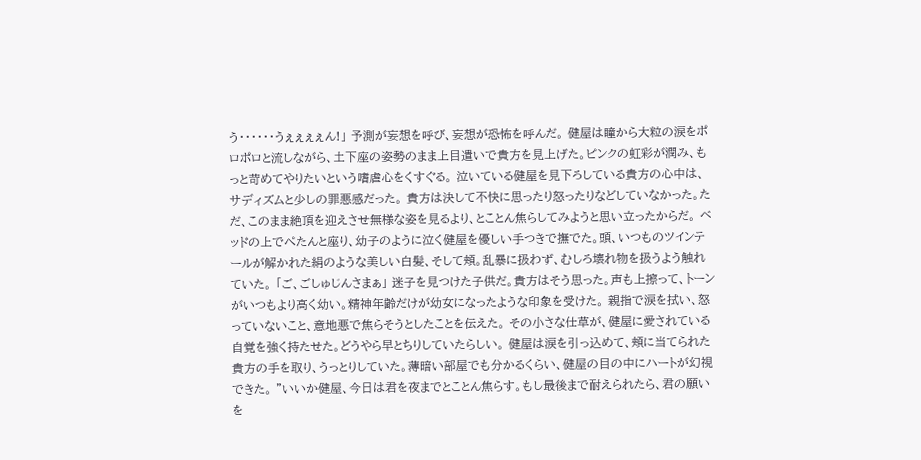う・・・・・・うぇぇぇぇん!」 予測が妄想を呼び、妄想が恐怖を呼んだ。 健屋は瞳から大粒の涙をポロポロと流しながら、土下座の姿勢のまま上目遣いで貴方を見上げた。ピンクの虹彩が潤み、もっと苛めてやりたいという嗜虐心をくすぐる。 泣いている健屋を見下ろしている貴方の心中は、サディズムと少しの罪悪感だった。 貴方は決して不快に思ったり怒ったりなどしていなかった。ただ、このまま絶頂を迎えさせ無様な姿を見るより、とことん焦らしてみようと思い立ったからだ。 ベッドの上でぺたんと座り、幼子のように泣く健屋を優しい手つきで撫でた。頭、いつものツインテールが解かれた絹のような美しい白髪、そして頬。乱暴に扱わず、むしろ壊れ物を扱うよう触れていた。 「ご、ごしゅじんさまぁ」 迷子を見つけた子供だ。貴方はそう思った。声も上擦って、トーンがいつもより高く幼い。精神年齢だけが幼女になったような印象を受けた。 親指で涙を拭い、怒っていないこと、意地悪で焦らそうとしたことを伝えた。 その小さな仕草が、健屋に愛されている自覚を強く持たせた。どうやら早とちりしていたらしい。 健屋は涙を引っ込めて、頬に当てられた貴方の手を取り、うっとりしていた。薄暗い部屋でも分かるくらい、健屋の目の中にハートが幻視できた。 "いいか健屋、今日は君を夜までとことん焦らす。もし最後まで耐えられたら、君の願いを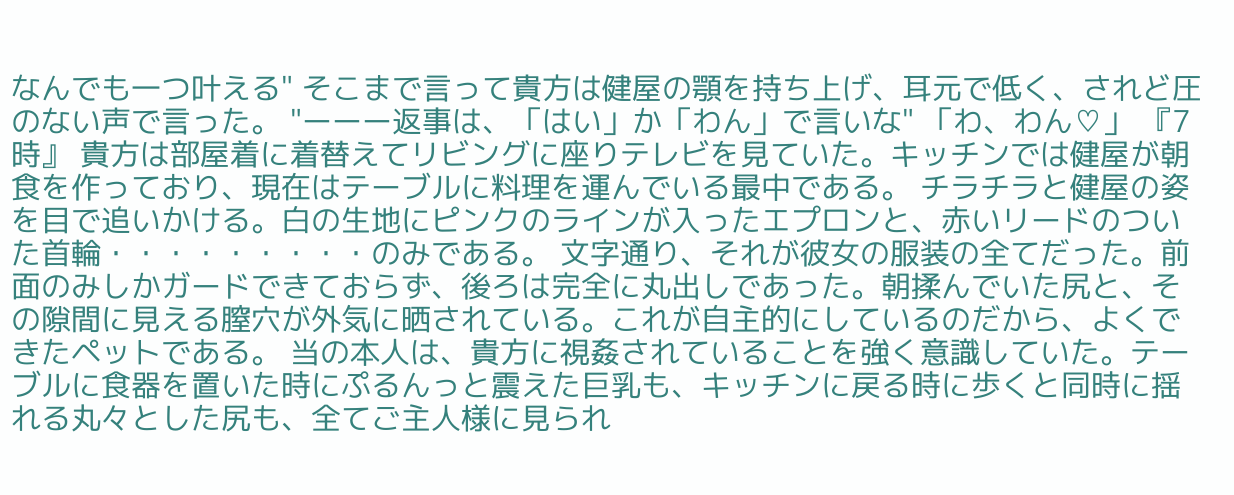なんでも一つ叶える" そこまで言って貴方は健屋の顎を持ち上げ、耳元で低く、されど圧のない声で言った。 "ーーー返事は、「はい」か「わん」で言いな" 「わ、わん♡」 『7時』 貴方は部屋着に着替えてリビングに座りテレビを見ていた。キッチンでは健屋が朝食を作っており、現在はテーブルに料理を運んでいる最中である。 チラチラと健屋の姿を目で追いかける。白の生地にピンクのラインが入ったエプロンと、赤いリードのついた首輪・・・・・・・・・のみである。 文字通り、それが彼女の服装の全てだった。前面のみしかガードできておらず、後ろは完全に丸出しであった。朝揉んでいた尻と、その隙間に見える膣穴が外気に晒されている。これが自主的にしているのだから、よくできたペットである。 当の本人は、貴方に視姦されていることを強く意識していた。テーブルに食器を置いた時にぷるんっと震えた巨乳も、キッチンに戻る時に歩くと同時に揺れる丸々とした尻も、全てご主人様に見られ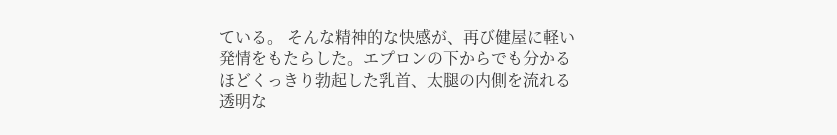ている。 そんな精神的な快感が、再び健屋に軽い発情をもたらした。エプロンの下からでも分かるほどくっきり勃起した乳首、太腿の内側を流れる透明な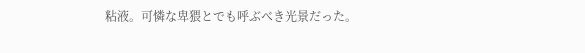粘液。可憐な卑猥とでも呼ぶべき光景だった。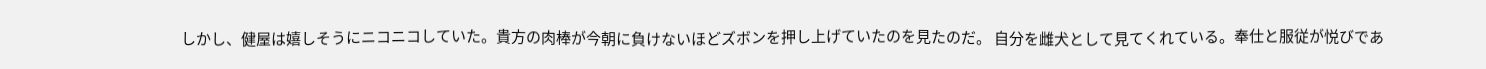しかし、健屋は嬉しそうにニコニコしていた。貴方の肉棒が今朝に負けないほどズボンを押し上げていたのを見たのだ。 自分を雌犬として見てくれている。奉仕と服従が悦びであ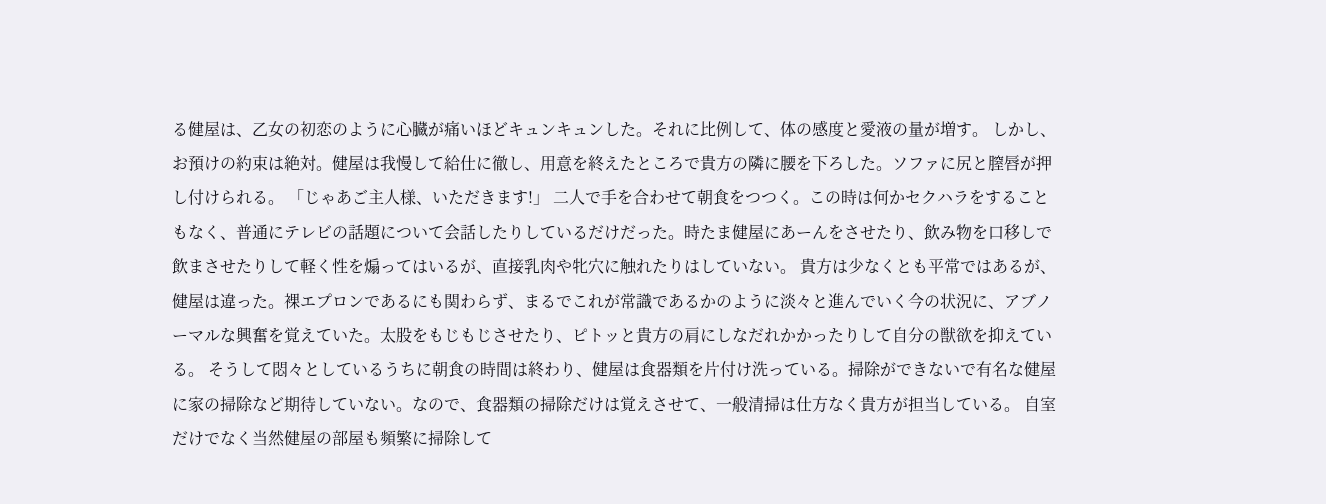る健屋は、乙女の初恋のように心臓が痛いほどキュンキュンした。それに比例して、体の感度と愛液の量が増す。 しかし、お預けの約束は絶対。健屋は我慢して給仕に徹し、用意を終えたところで貴方の隣に腰を下ろした。ソファに尻と膣唇が押し付けられる。 「じゃあご主人様、いただきます!」 二人で手を合わせて朝食をつつく。この時は何かセクハラをすることもなく、普通にテレビの話題について会話したりしているだけだった。時たま健屋にあーんをさせたり、飲み物を口移しで飲まさせたりして軽く性を煽ってはいるが、直接乳肉や牝穴に触れたりはしていない。 貴方は少なくとも平常ではあるが、健屋は違った。裸エプロンであるにも関わらず、まるでこれが常識であるかのように淡々と進んでいく今の状況に、アブノーマルな興奮を覚えていた。太股をもじもじさせたり、ピトッと貴方の肩にしなだれかかったりして自分の獣欲を抑えている。 そうして悶々としているうちに朝食の時間は終わり、健屋は食器類を片付け洗っている。掃除ができないで有名な健屋に家の掃除など期待していない。なので、食器類の掃除だけは覚えさせて、一般清掃は仕方なく貴方が担当している。 自室だけでなく当然健屋の部屋も頻繁に掃除して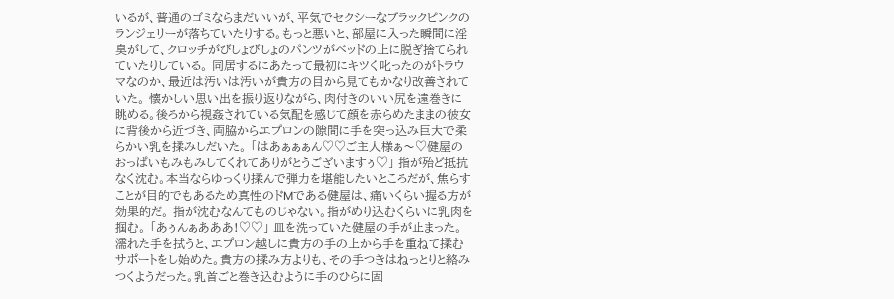いるが、普通のゴミならまだいいが、平気でセクシーなブラックピンクのランジェリーが落ちていたりする。もっと悪いと、部屋に入った瞬間に淫臭がして、クロッチがびしょびしょのパンツがベッドの上に脱ぎ捨てられていたりしている。 同居するにあたって最初にキツく叱ったのがトラウマなのか、最近は汚いは汚いが貴方の目から見てもかなり改善されていた。 懐かしい思い出を振り返りながら、肉付きのいい尻を遠巻きに眺める。後ろから視姦されている気配を感じて顔を赤らめたままの彼女に背後から近づき、両脇からエプロンの隙間に手を突っ込み巨大で柔らかい乳を揉みしだいた。 「はあぁぁぁん♡♡ご主人様ぁ〜♡健屋のおっぱいもみもみしてくれてありがとうございますぅ♡」 指が殆ど抵抗なく沈む。本当ならゆっくり揉んで弾力を堪能したいところだが、焦らすことが目的でもあるため真性のドMである健屋は、痛いくらい握る方が効果的だ。 指が沈むなんてものじゃない。指がめり込むくらいに乳肉を掴む。 「あぅんぁあああ!♡♡」 皿を洗っていた健屋の手が止まった。濡れた手を拭うと、エプロン越しに貴方の手の上から手を重ねて揉むサポートをし始めた。貴方の揉み方よりも、その手つきはねっとりと絡みつくようだった。乳首ごと巻き込むように手のひらに固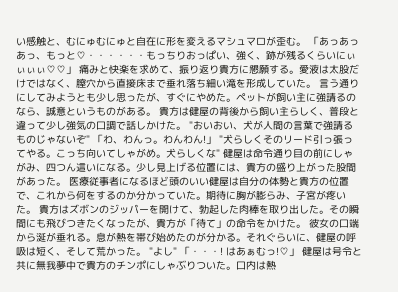い感触と、むにゅむにゅと自在に形を変えるマシュマロが歪む。 「あっあっあっ、もっと♡・・・・・・もっちりおっぱい、強く、跡が残るくらいにぃぃぃぃ♡♡」 痛みと快楽を求めて、振り返り貴方に懇願する。愛液は太股だけではなく、膣穴から直接床まで垂れ落ち細い滝を形成していた。 言う通りにしてみようとも少し思ったが、すぐにやめた。ペットが飼い主に強請るのなら、誠意というものがある。 貴方は健屋の背後から飼い主らしく、普段と違って少し強気の口調で話しかけた。 "おいおい、犬が人間の言葉で強請るものじゃないぞ" 「わ、わんっ。わんわん!」 "犬らしくそのリード引っ張ってやる。こっち向いてしゃがめ。犬らしくな" 健屋は命令通り目の前にしゃがみ、四つん這いになる。少し見上げる位置には、貴方の盛り上がった股間があった。 医療従事者になるほど頭のいい健屋は自分の体勢と貴方の位置で、これから何をするのか分かっていた。期待に胸が膨らみ、子宮が疼いた。 貴方はズボンのジッパーを開けて、勃起した肉棒を取り出した。その瞬間にも飛びつきたくなったが、貴方が「待て」の命令をかけた。 彼女の口端から涎が垂れる。息が熱を帯び始めたのが分かる。それぐらいに、健屋の呼吸は短く、そして荒かった。 "よし" 「・・・! はあぁむっ!♡」 健屋は号令と共に無我夢中で貴方のチンポにしゃぶりついた。口内は熱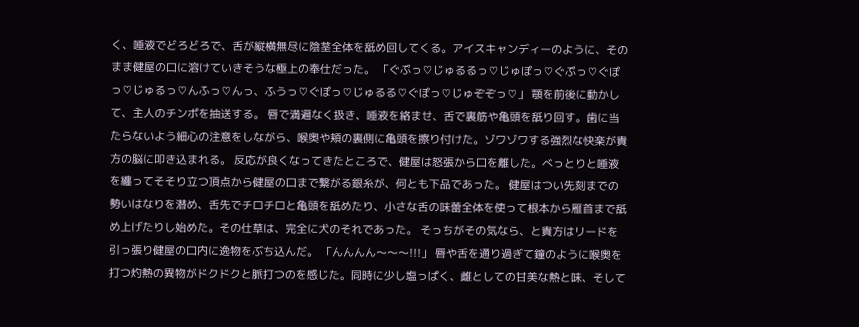く、唾液でどろどろで、舌が縦横無尽に陰茎全体を舐め回してくる。アイスキャンディーのように、そのまま健屋の口に溶けていきそうな極上の奉仕だった。 「ぐぷっ♡じゅるるっ♡じゅぽっ♡ぐぷっ♡ぐぽっ♡じゅるっ♡んふっ♡んっ、ふうっ♡ぐぽっ♡じゅるる♡ぐぽっ♡じゅぞぞっ♡」 顎を前後に動かして、主人のチンポを抽送する。 唇で満遍なく扱き、唾液を絡ませ、舌で裏筋や亀頭を舐り回す。歯に当たらないよう細心の注意をしながら、喉奥や頬の裏側に亀頭を擦り付けた。ゾワゾワする強烈な快楽が貴方の脳に叩き込まれる。 反応が良くなってきたところで、健屋は怒張から口を離した。べっとりと唾液を纏ってそそり立つ頂点から健屋の口まで繋がる銀糸が、何とも下品であった。 健屋はつい先刻までの勢いはなりを潜め、舌先でチロチロと亀頭を舐めたり、小さな舌の味蕾全体を使って根本から雁首まで舐め上げたりし始めた。その仕草は、完全に犬のそれであった。 そっちがその気なら、と貴方はリードを引っ張り健屋の口内に逸物をぶち込んだ。 「んんんん〜〜〜!!!」 唇や舌を通り過ぎて鐘のように喉奥を打つ灼熱の異物がドクドクと脈打つのを感じた。同時に少し塩っぱく、雌としての甘美な熱と味、そして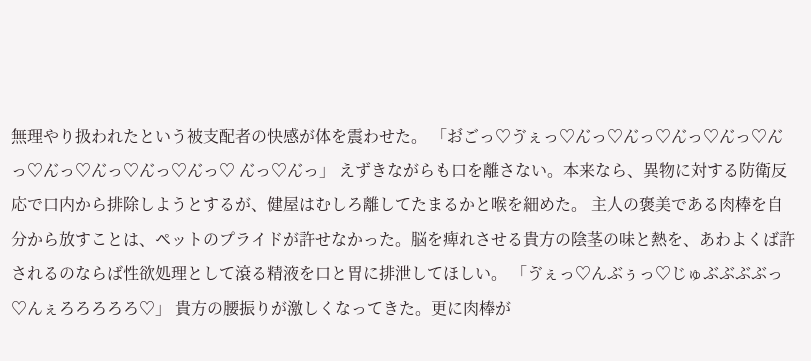無理やり扱われたという被支配者の快感が体を震わせた。 「お゙ごっ♡ゔぇっ♡ん゙っ♡ん゙っ♡ん゙っ♡ん゙っ♡ん゙っ♡ん゙っ♡ん゙っ♡ん゙っ♡ん゙っ♡ ん゙っ♡ん゙っ」 えずきながらも口を離さない。本来なら、異物に対する防衛反応で口内から排除しようとするが、健屋はむしろ離してたまるかと喉を細めた。 主人の褒美である肉棒を自分から放すことは、ペットのプライドが許せなかった。脳を痺れさせる貴方の陰茎の味と熱を、あわよくば許されるのならば性欲処理として滾る精液を口と胃に排泄してほしい。 「ゔぇっ♡んぶぅっ♡じゅぶぶぶぶっ♡んぇろろろろろ♡」 貴方の腰振りが激しくなってきた。更に肉棒が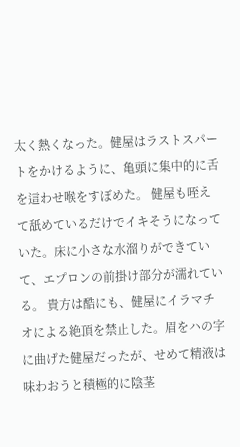太く熱くなった。健屋はラストスパートをかけるように、亀頭に集中的に舌を這わせ喉をすぼめた。 健屋も咥えて舐めているだけでイキそうになっていた。床に小さな水溜りができていて、エプロンの前掛け部分が濡れている。 貴方は酷にも、健屋にイラマチオによる絶頂を禁止した。眉をハの字に曲げた健屋だったが、せめて精液は味わおうと積極的に陰茎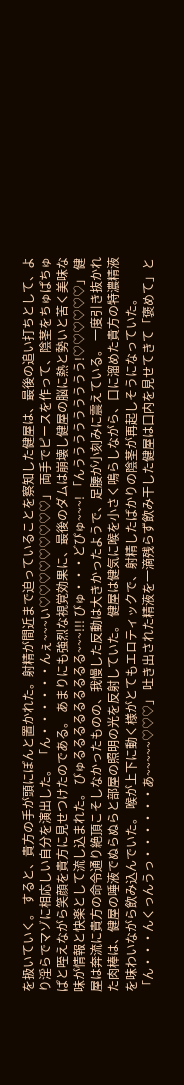を扱いていく。 すると、貴方の手が頭にぽんと置かれた。射精が間近まで迫っていることを察知した健屋は、最後の追い打ちとして、より淫らでマゾに相応しい自分を演出した。 「ん・・・・・・んぇ~~~い♡♡♡♡♡♡♡♡♡」 両手でピースを作って、陰茎をちゅぱちゅぱと咥えながら笑顔を貴方に見せつけたのである。 あまりにも強烈な視覚効果に、最後のダムは崩壊し健屋の脳に熱と勢いと苦く美味な味が情報と快楽として流し込まれた。 びゅるるるるるるるるる~~~!!! びゅ・・・どぴゅ~~~! 「んううううううううう!♡♡♡♡♡♡」 健屋は奔流に貴方の命令通り絶頂こそしなかったものの、我慢した反動は大きかったようで、足腰が小刻みに震えている。 一度引き抜かれた肉棒は、健屋の唾液でぬらぬらと部屋の照明の光を反射していた。 健屋は健気に喉を小さく鳴らしながら、口に溜めた貴方の特濃精液を味わいながら飲み込んでいた。 喉が上下に動く様がとてもエロティックで、射精したばかりの陰茎が再起しそうになっていた。 「ん・・・んくっんうっ・・・・・・あ~~~~~♡♡♡」 吐き出された精液を一滴残らず飲み干した健屋は口内を見せてきて「褒めて」と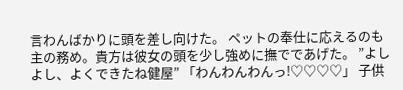言わんばかりに頭を差し向けた。 ペットの奉仕に応えるのも主の務め。貴方は彼女の頭を少し強めに撫でであげた。 ”よしよし、よくできたね健屋” 「わんわんわんっ!♡♡♡♡」 子供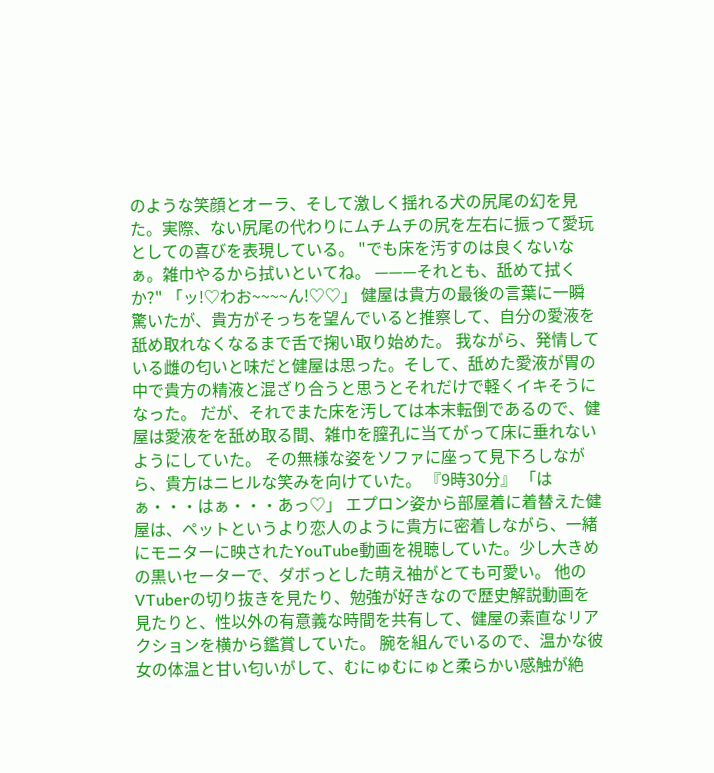のような笑顔とオーラ、そして激しく揺れる犬の尻尾の幻を見た。実際、ない尻尾の代わりにムチムチの尻を左右に振って愛玩としての喜びを表現している。 "でも床を汚すのは良くないなぁ。雑巾やるから拭いといてね。 ———それとも、舐めて拭くか?" 「ッ!♡わお~~~~ん!♡♡」 健屋は貴方の最後の言葉に一瞬驚いたが、貴方がそっちを望んでいると推察して、自分の愛液を舐め取れなくなるまで舌で掬い取り始めた。 我ながら、発情している雌の匂いと味だと健屋は思った。そして、舐めた愛液が胃の中で貴方の精液と混ざり合うと思うとそれだけで軽くイキそうになった。 だが、それでまた床を汚しては本末転倒であるので、健屋は愛液をを舐め取る間、雑巾を膣孔に当てがって床に垂れないようにしていた。 その無様な姿をソファに座って見下ろしながら、貴方はニヒルな笑みを向けていた。 『9時30分』 「はぁ・・・はぁ・・・あっ♡」 エプロン姿から部屋着に着替えた健屋は、ペットというより恋人のように貴方に密着しながら、一緒にモニターに映されたYouTube動画を視聴していた。少し大きめの黒いセーターで、ダボっとした萌え袖がとても可愛い。 他のVTuberの切り抜きを見たり、勉強が好きなので歴史解説動画を見たりと、性以外の有意義な時間を共有して、健屋の素直なリアクションを横から鑑賞していた。 腕を組んでいるので、温かな彼女の体温と甘い匂いがして、むにゅむにゅと柔らかい感触が絶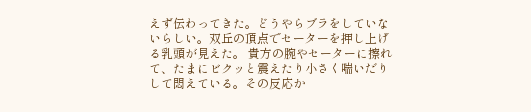えず伝わってきた。どうやらブラをしていないらしい。双丘の頂点でセーターを押し上げる乳頭が見えた。 貴方の腕やセーターに擦れて、たまにビクッと震えたり小さく喘いだりして悶えている。その反応か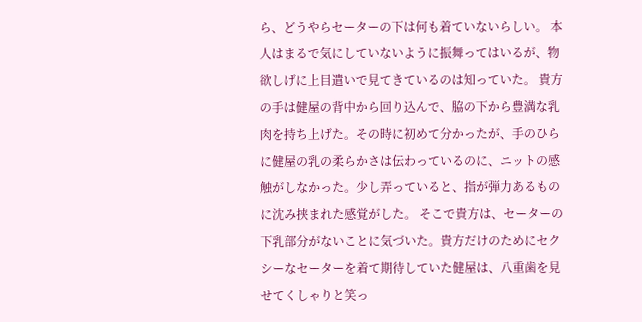ら、どうやらセーターの下は何も着ていないらしい。 本人はまるで気にしていないように振舞ってはいるが、物欲しげに上目遣いで見てきているのは知っていた。 貴方の手は健屋の背中から回り込んで、脇の下から豊満な乳肉を持ち上げた。その時に初めて分かったが、手のひらに健屋の乳の柔らかさは伝わっているのに、ニットの感触がしなかった。少し弄っていると、指が弾力あるものに沈み挟まれた感覚がした。 そこで貴方は、セーターの下乳部分がないことに気づいた。貴方だけのためにセクシーなセーターを着て期待していた健屋は、八重歯を見せてくしゃりと笑っ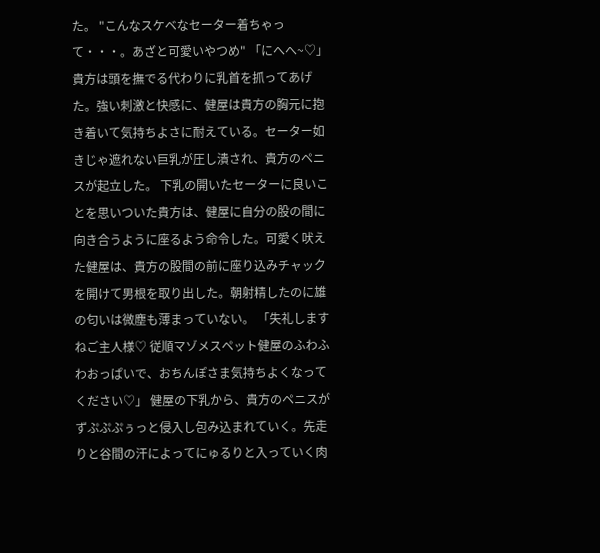た。 "こんなスケベなセーター着ちゃって・・・。あざと可愛いやつめ" 「にへへ~♡」 貴方は頭を撫でる代わりに乳首を抓ってあげた。強い刺激と快感に、健屋は貴方の胸元に抱き着いて気持ちよさに耐えている。セーター如きじゃ遮れない巨乳が圧し潰され、貴方のペニスが起立した。 下乳の開いたセーターに良いことを思いついた貴方は、健屋に自分の股の間に向き合うように座るよう命令した。可愛く吠えた健屋は、貴方の股間の前に座り込みチャックを開けて男根を取り出した。朝射精したのに雄の匂いは微塵も薄まっていない。 「失礼しますねご主人様♡ 従順マゾメスペット健屋のふわふわおっぱいで、おちんぽさま気持ちよくなってください♡」 健屋の下乳から、貴方のペニスがずぷぷぷぅっと侵入し包み込まれていく。先走りと谷間の汗によってにゅるりと入っていく肉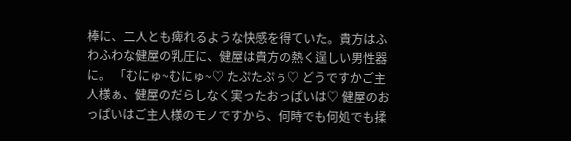棒に、二人とも痺れるような快感を得ていた。貴方はふわふわな健屋の乳圧に、健屋は貴方の熱く逞しい男性器に。 「むにゅ~むにゅ~♡ たぷたぷぅ♡ どうですかご主人様ぁ、健屋のだらしなく実ったおっぱいは♡ 健屋のおっぱいはご主人様のモノですから、何時でも何処でも揉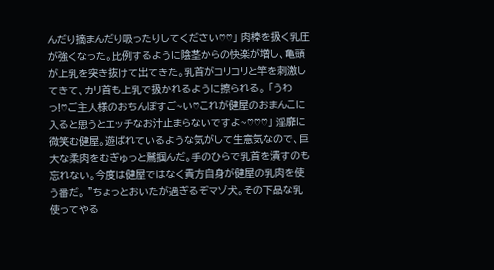んだり摘まんだり吸ったりしてください♡♡」 肉棒を扱く乳圧が強くなった。比例するように陰茎からの快楽が増し、亀頭が上乳を突き抜けて出てきた。乳首がコリコリと竿を刺激してきて、カリ首も上乳で扱かれるように擦られる。 「うわっ!♡ご主人様のおちんぽすご~い♡これが健屋のおまんこに入ると思うとエッチなお汁止まらないですよ~♡♡♡」 淫靡に微笑む健屋。遊ばれているような気がして生意気なので、巨大な柔肉をむぎゅっと鷲掴んだ。手のひらで乳首を潰すのも忘れない。今度は健屋ではなく貴方自身が健屋の乳肉を使う番だ。 "ちょっとおいたが過ぎるぞマゾ犬。その下品な乳使ってやる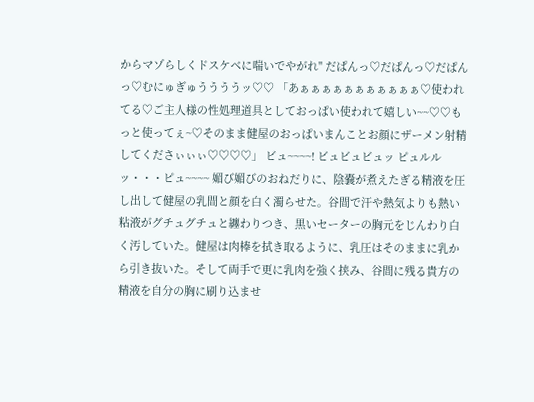からマゾらしくドスケベに喘いでやがれ" だぱんっ♡だぱんっ♡だぱんっ♡むにゅぎゅううううッ♡♡ 「あぁぁぁぁぁぁぁぁぁぁぁ♡使われてる♡ご主人様の性処理道具としておっぱい使われて嬉しい~~♡♡もっと使ってぇ~♡そのまま健屋のおっぱいまんことお顔にザーメン射精してくださぃぃぃ♡♡♡♡」 ビュ~~~~! ビュビュビュッ ピュルルッ・・・ピュ~~~~ 媚び媚びのおねだりに、陰嚢が煮えたぎる精液を圧し出して健屋の乳間と顔を白く濁らせた。谷間で汗や熱気よりも熱い粘液がグチュグチュと纏わりつき、黒いセーターの胸元をじんわり白く汚していた。健屋は肉棒を拭き取るように、乳圧はそのままに乳から引き抜いた。そして両手で更に乳肉を強く挟み、谷間に残る貴方の精液を自分の胸に刷り込ませ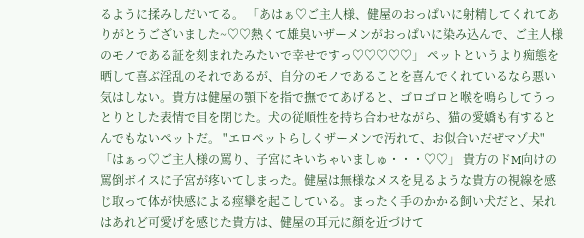るように揉みしだいてる。 「あはぁ♡ご主人様、健屋のおっぱいに射精してくれてありがとうございました~♡♡熱くて雄臭いザーメンがおっぱいに染み込んで、ご主人様のモノである証を刻まれたみたいで幸せですっ♡♡♡♡♡」 ペットというより痴態を晒して喜ぶ淫乱のそれであるが、自分のモノであることを喜んでくれているなら悪い気はしない。貴方は健屋の顎下を指で撫でてあげると、ゴロゴロと喉を鳴らしてうっとりとした表情で目を閉じた。犬の従順性を持ち合わせながら、猫の愛嬌も有するとんでもないペットだ。 "エロペットらしくザーメンで汚れて、お似合いだぜマゾ犬" 「はぁっ♡ご主人様の罵り、子宮にキいちゃいましゅ・・・♡♡」 貴方のドM向けの罵倒ボイスに子宮が疼いてしまった。健屋は無様なメスを見るような貴方の視線を感じ取って体が快感による痙攣を起こしている。まったく手のかかる飼い犬だと、呆れはあれど可愛げを感じた貴方は、健屋の耳元に顔を近づけて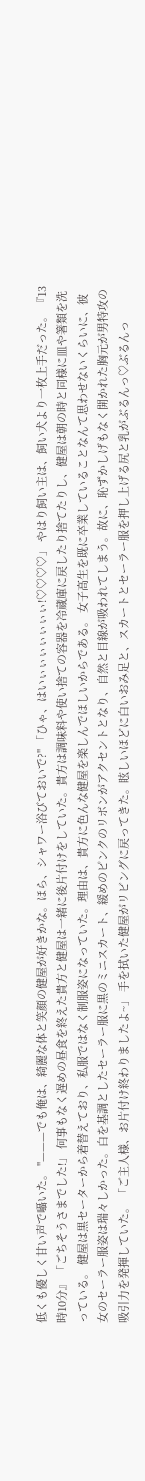低くも優しく甘い声で囁いた。 "———でも俺は、綺麗な体と笑顔の健屋が好きかな。ほら、シャワー浴びておいで?" 「ひゃ、はいぃぃぃぃぃぃぃ!♡♡♡♡」 やはり飼い主は、飼い犬より一枚上手だった。 『13時10分』 「ごちそうさまでした!」 何事もなく遅めの昼食を終えた貴方と健屋は一緒に後片付けをしていた。貴方は調味料や使い捨ての容器を冷蔵庫に戻したり捨てたりし、健屋は朝の時と同様に皿や箸類を洗っている。 健屋は黒セーターから着替えており、私服ではなく制服姿になっていた。理由は、貴方に色んな健屋を楽しんでほしいからである。 女子高生を既に卒業していることなんて思わせないくらいに、彼女のセーラー服姿は瑞々しかった。白を基調としたセーラー服に黒のミニスカート、緩めのピンクのリボンがアクセントとなり、自然と目線が吸われてしまう。故に、恥ずかしげもなく開かれた胸元が男特攻の吸引力を発揮していた。 「ご主人様、お片付け終わりましたよ~」 手を拭いた健屋がリビングに戻ってきた。眩しいほどに白いおみ足と、スカートとセーラー服を押し上げる尻と乳がぶるんっ♡ぶるんっ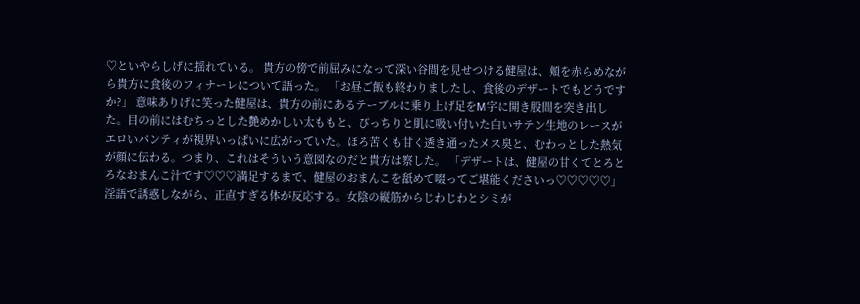♡といやらしげに揺れている。 貴方の傍で前屈みになって深い谷間を見せつける健屋は、頬を赤らめながら貴方に食後のフィナーレについて語った。 「お昼ご飯も終わりましたし、食後のデザートでもどうですか?」 意味ありげに笑った健屋は、貴方の前にあるテーブルに乗り上げ足をM字に開き股間を突き出した。目の前にはむちっとした艶めかしい太ももと、ぴっちりと肌に吸い付いた白いサテン生地のレースがエロいパンティが視界いっぱいに広がっていた。ほろ苦くも甘く透き通ったメス臭と、むわっとした熱気が顔に伝わる。つまり、これはそういう意図なのだと貴方は察した。 「デザートは、健屋の甘くてとろとろなおまんこ汁です♡♡♡満足するまで、健屋のおまんこを舐めて啜ってご堪能くださいっ♡♡♡♡♡」 淫語で誘惑しながら、正直すぎる体が反応する。女陰の縦筋からじわじわとシミが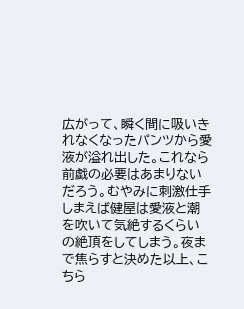広がって、瞬く間に吸いきれなくなったパンツから愛液が溢れ出した。これなら前戯の必要はあまりないだろう。むやみに刺激仕手しまえば健屋は愛液と潮を吹いて気絶するくらいの絶頂をしてしまう。夜まで焦らすと決めた以上、こちら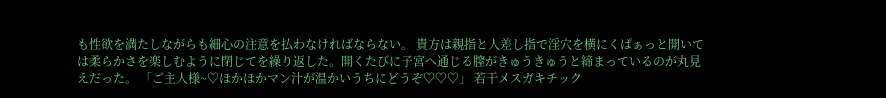も性欲を満たしながらも細心の注意を払わなければならない。 貴方は親指と人差し指で淫穴を横にくぱぁっと開いては柔らかさを楽しむように閉じてを繰り返した。開くたびに子宮へ通じる膣がきゅうきゅうと締まっているのが丸見えだった。 「ご主人様~♡ほかほかマン汁が温かいうちにどうぞ♡♡♡」 若干メスガキチック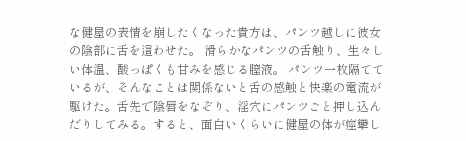な健屋の表情を崩したくなった貴方は、パンツ越しに彼女の陰部に舌を這わせた。 滑らかなパンツの舌触り、生々しい体温、酸っぱくも甘みを感じる膣液。 パンツ一枚隔てているが、そんなことは関係ないと舌の感触と快楽の電流が駆けた。舌先で陰唇をなぞり、淫穴にパンツごと押し込んだりしてみる。すると、面白いくらいに健屋の体が痙攣し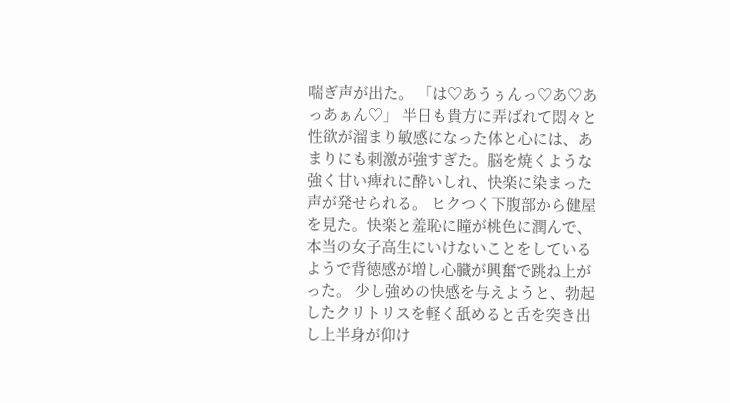喘ぎ声が出た。 「は♡あうぅんっ♡あ♡あっあぁん♡」 半日も貴方に弄ばれて悶々と性欲が溜まり敏感になった体と心には、あまりにも刺激が強すぎた。脳を焼くような強く甘い痺れに酔いしれ、快楽に染まった声が発せられる。 ヒクつく下腹部から健屋を見た。快楽と羞恥に瞳が桃色に潤んで、本当の女子高生にいけないことをしているようで背徳感が増し心臓が興奮で跳ね上がった。 少し強めの快感を与えようと、勃起したクリトリスを軽く舐めると舌を突き出し上半身が仰け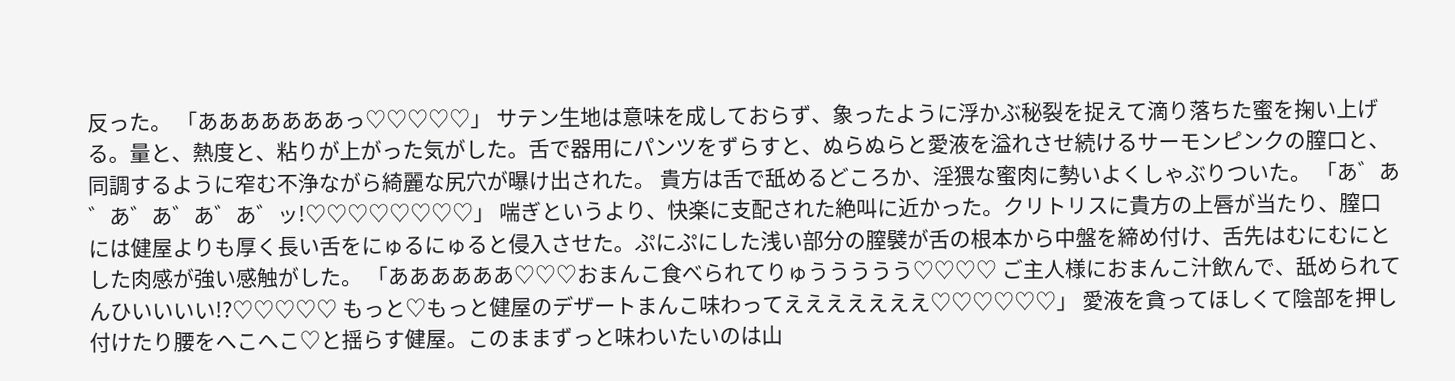反った。 「あああああああっ♡♡♡♡♡」 サテン生地は意味を成しておらず、象ったように浮かぶ秘裂を捉えて滴り落ちた蜜を掬い上げる。量と、熱度と、粘りが上がった気がした。舌で器用にパンツをずらすと、ぬらぬらと愛液を溢れさせ続けるサーモンピンクの膣口と、同調するように窄む不浄ながら綺麗な尻穴が曝け出された。 貴方は舌で舐めるどころか、淫猥な蜜肉に勢いよくしゃぶりついた。 「あ゛あ゛あ゛あ゛あ゛あ゛ッ!♡♡♡♡♡♡♡♡」 喘ぎというより、快楽に支配された絶叫に近かった。クリトリスに貴方の上唇が当たり、膣口には健屋よりも厚く長い舌をにゅるにゅると侵入させた。ぷにぷにした浅い部分の膣襞が舌の根本から中盤を締め付け、舌先はむにむにとした肉感が強い感触がした。 「ああああああ♡♡♡おまんこ食べられてりゅううううう♡♡♡♡ ご主人様におまんこ汁飲んで、舐められてんひいいいい!?♡♡♡♡♡ もっと♡もっと健屋のデザートまんこ味わってえええええええ♡♡♡♡♡♡」 愛液を貪ってほしくて陰部を押し付けたり腰をへこへこ♡と揺らす健屋。このままずっと味わいたいのは山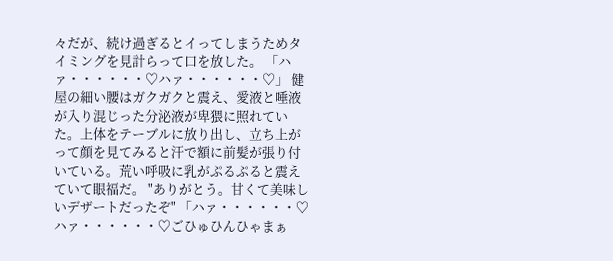々だが、続け過ぎるとイってしまうためタイミングを見計らって口を放した。 「ハァ・・・・・・♡ハァ・・・・・・♡」 健屋の細い腰はガクガクと震え、愛液と唾液が入り混じった分泌液が卑猥に照れていた。上体をテーブルに放り出し、立ち上がって顔を見てみると汗で額に前髪が張り付いている。荒い呼吸に乳がぷるぷると震えていて眼福だ。 "ありがとう。甘くて美味しいデザートだったぞ" 「ハァ・・・・・・♡ハァ・・・・・・♡ごひゅひんひゃまぁ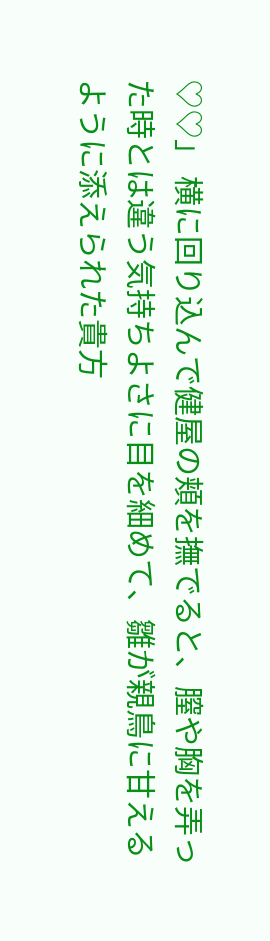♡♡」 横に回り込んで健屋の頬を撫でると、膣や胸を弄った時とは違う気持ちよさに目を細めて、雛が親鳥に甘えるように添えられた貴方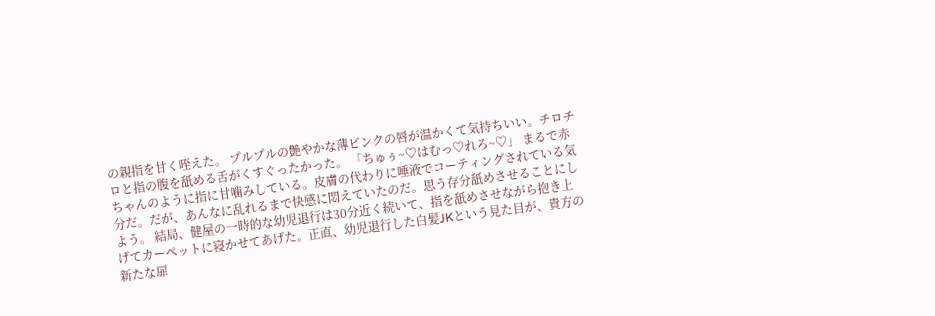の親指を甘く咥えた。 プルプルの艶やかな薄ピンクの唇が温かくて気持ちいい。チロチロと指の腹を舐める舌がくすぐったかった。 「ちゅぅ~♡はむっ♡れろ~♡」 まるで赤ちゃんのように指に甘噛みしている。皮膚の代わりに唾液でコーティングされている気分だ。だが、あんなに乱れるまで快感に悶えていたのだ。思う存分舐めさせることにしよう。 結局、健屋の一時的な幼児退行は30分近く続いて、指を舐めさせながら抱き上げてカーペットに寝かせてあげた。正直、幼児退行した白髪JKという見た目が、貴方の新たな扉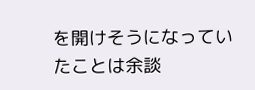を開けそうになっていたことは余談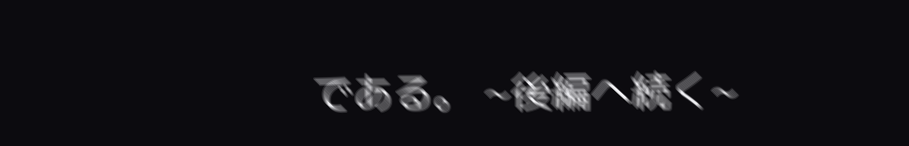である。 ~後編へ続く~